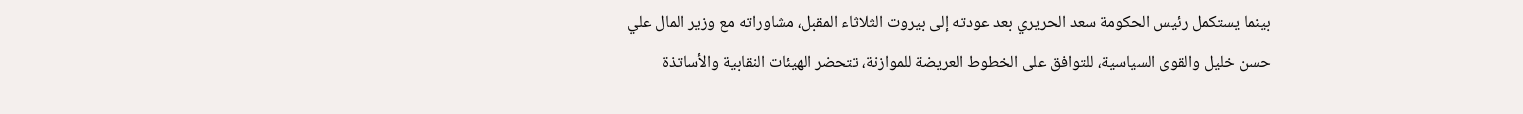بينما يستكمل رئيس الحكومة سعد الحريري بعد عودته إلى بيروت الثلاثاء المقبل، مشاوراته مع وزير المال علي حسن خليل والقوى السياسية، للتوافق على الخطوط العريضة للموازنة، تتحضر الهيئات النقابية والأساتذة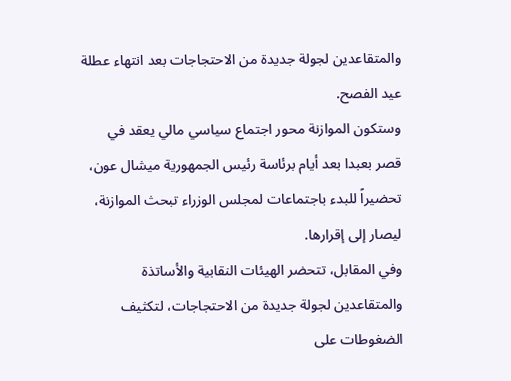والمتقاعدين لجولة جديدة من الاحتجاجات بعد انتهاء عطلة عيد الفصح.
وستكون الموازنة محور اجتماع سياسي مالي يعقد في قصر بعبدا بعد أيام برئاسة رئيس الجمهورية ميشال عون، تحضيراً للبدء باجتماعات لمجلس الوزراء تبحث الموازنة، ليصار إلى إقرارها.
وفي المقابل، تتحضر الهيئات النقابية والأساتذة والمتقاعدين لجولة جديدة من الاحتجاجات، لتكثيف الضغوطات على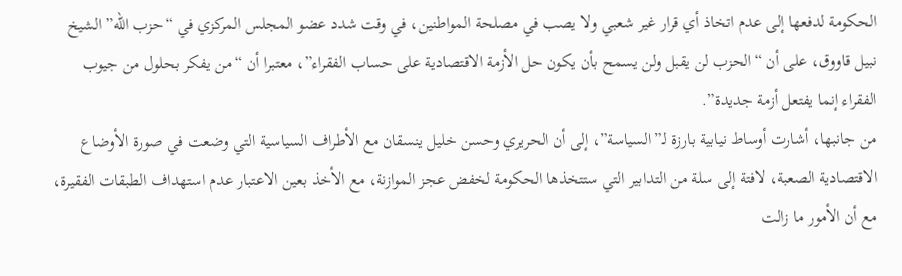الحكومة لدفعها إلى عدم اتخاذ أي قرار غير شعبي ولا يصب في مصلحة المواطنين، في وقت شدد عضو المجلس المركزي في “حزب الله” الشيخ نبيل قاووق، على أن “الحزب لن يقبل ولن يسمح بأن يكون حل الأزمة الاقتصادية على حساب الفقراء”، معتبرا أن “من يفكر بحلول من جيوب الفقراء إنما يفتعل أزمة جديدة”.
من جانبها، أشارت أوساط نيابية بارزة لـ”السياسة”، إلى أن الحريري وحسن خليل ينسقان مع الأطراف السياسية التي وضعت في صورة الأوضاع الاقتصادية الصعبة، لافتة إلى سلة من التدابير التي ستتخذها الحكومة لخفض عجز الموازنة، مع الأخذ بعين الاعتبار عدم استهداف الطبقات الفقيرة، مع أن الأمور ما زالت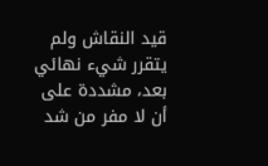قيد النقاش ولم يتقرر شيء نهائي بعد، مشددة على أن لا مفر من شد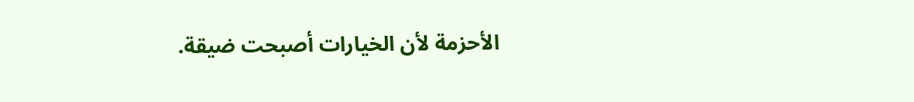الأحزمة لأن الخيارات أصبحت ضيقة.